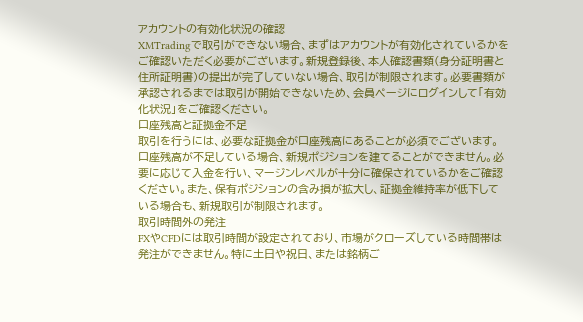アカウントの有効化状況の確認
XMTradingで取引ができない場合、まずはアカウントが有効化されているかをご確認いただく必要がございます。新規登録後、本人確認書類(身分証明書と住所証明書)の提出が完了していない場合、取引が制限されます。必要書類が承認されるまでは取引が開始できないため、会員ページにログインして「有効化状況」をご確認ください。
口座残高と証拠金不足
取引を行うには、必要な証拠金が口座残高にあることが必須でございます。口座残高が不足している場合、新規ポジションを建てることができません。必要に応じて入金を行い、マージンレベルが十分に確保されているかをご確認ください。また、保有ポジションの含み損が拡大し、証拠金維持率が低下している場合も、新規取引が制限されます。
取引時間外の発注
FXやCFDには取引時間が設定されており、市場がクローズしている時間帯は発注ができません。特に土日や祝日、または銘柄ご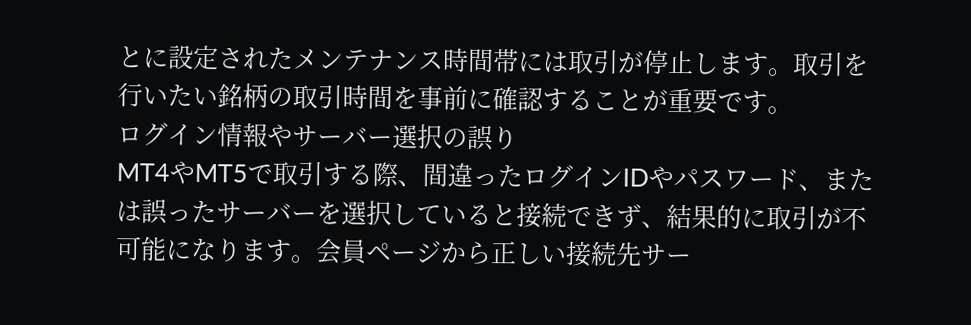とに設定されたメンテナンス時間帯には取引が停止します。取引を行いたい銘柄の取引時間を事前に確認することが重要です。
ログイン情報やサーバー選択の誤り
MT4やMT5で取引する際、間違ったログインIDやパスワード、または誤ったサーバーを選択していると接続できず、結果的に取引が不可能になります。会員ページから正しい接続先サー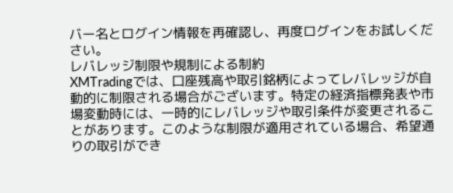バー名とログイン情報を再確認し、再度ログインをお試しください。
レバレッジ制限や規制による制約
XMTradingでは、口座残高や取引銘柄によってレバレッジが自動的に制限される場合がございます。特定の経済指標発表や市場変動時には、一時的にレバレッジや取引条件が変更されることがあります。このような制限が適用されている場合、希望通りの取引ができ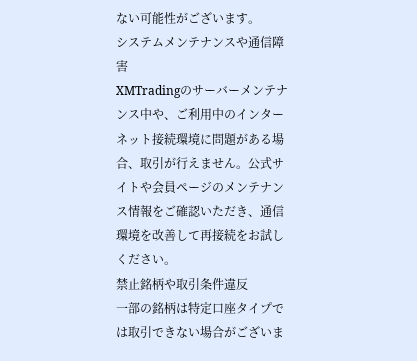ない可能性がございます。
システムメンテナンスや通信障害
XMTradingのサーバーメンテナンス中や、ご利用中のインターネット接続環境に問題がある場合、取引が行えません。公式サイトや会員ページのメンテナンス情報をご確認いただき、通信環境を改善して再接続をお試しください。
禁止銘柄や取引条件違反
一部の銘柄は特定口座タイプでは取引できない場合がございま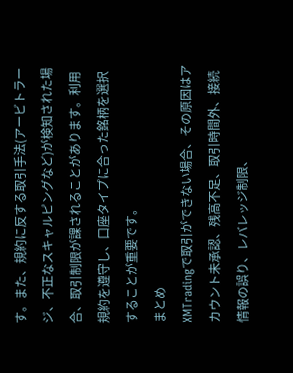す。また、規約に反する取引手法(アービトラージ、不正なスキャルピングなど)が検知された場合、取引制限が課されることがあります。利用規約を遵守し、口座タイプに合った銘柄を選択することが重要です。
まとめ
XMTradingで取引ができない場合、その原因はアカウント未承認、残高不足、取引時間外、接続情報の誤り、レバレッジ制限、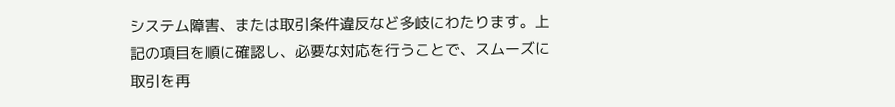システム障害、または取引条件違反など多岐にわたります。上記の項目を順に確認し、必要な対応を行うことで、スムーズに取引を再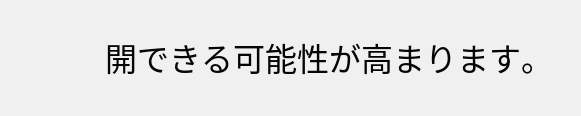開できる可能性が高まります。